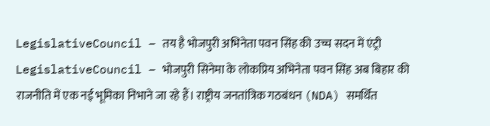LegislativeCouncil – तय है भोजपुरी अभिनेता पवन सिंह की उच्च सदन में एंट्री
LegislativeCouncil – भोजपुरी सिनेमा के लोकप्रिय अभिनेता पवन सिंह अब बिहार की राजनीति में एक नई भूमिका निभाने जा रहे हैं। राष्ट्रीय जनतांत्रिक गठबंधन (NDA) समर्थित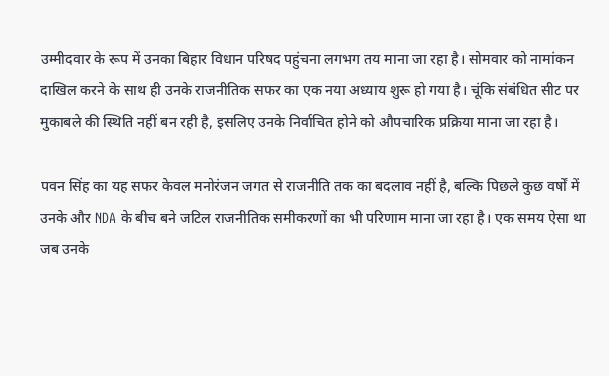उम्मीदवार के रूप में उनका बिहार विधान परिषद पहुंचना लगभग तय माना जा रहा है। सोमवार को नामांकन दाखिल करने के साथ ही उनके राजनीतिक सफर का एक नया अध्याय शुरू हो गया है। चूंकि संबंधित सीट पर मुकाबले की स्थिति नहीं बन रही है, इसलिए उनके निर्वाचित होने को औपचारिक प्रक्रिया माना जा रहा है।

पवन सिंह का यह सफर केवल मनोरंजन जगत से राजनीति तक का बदलाव नहीं है, बल्कि पिछले कुछ वर्षों में उनके और NDA के बीच बने जटिल राजनीतिक समीकरणों का भी परिणाम माना जा रहा है। एक समय ऐसा था जब उनके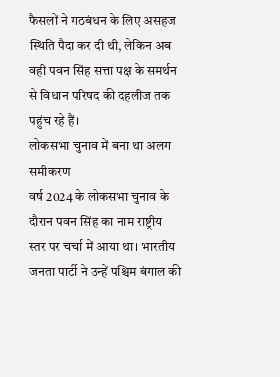फैसलों ने गठबंधन के लिए असहज स्थिति पैदा कर दी थी, लेकिन अब वही पवन सिंह सत्ता पक्ष के समर्थन से विधान परिषद की दहलीज तक पहुंच रहे हैं।
लोकसभा चुनाव में बना था अलग समीकरण
वर्ष 2024 के लोकसभा चुनाव के दौरान पवन सिंह का नाम राष्ट्रीय स्तर पर चर्चा में आया था। भारतीय जनता पार्टी ने उन्हें पश्चिम बंगाल की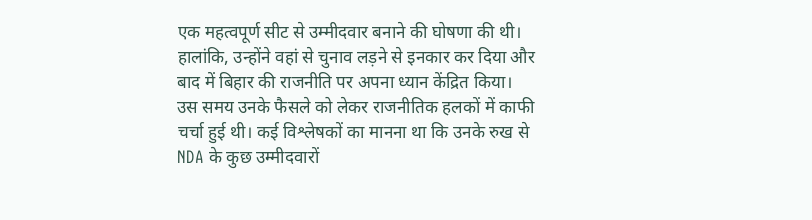एक महत्वपूर्ण सीट से उम्मीदवार बनाने की घोषणा की थी। हालांकि, उन्होंने वहां से चुनाव लड़ने से इनकार कर दिया और बाद में बिहार की राजनीति पर अपना ध्यान केंद्रित किया।
उस समय उनके फैसले को लेकर राजनीतिक हलकों में काफी चर्चा हुई थी। कई विश्लेषकों का मानना था कि उनके रुख से NDA के कुछ उम्मीदवारों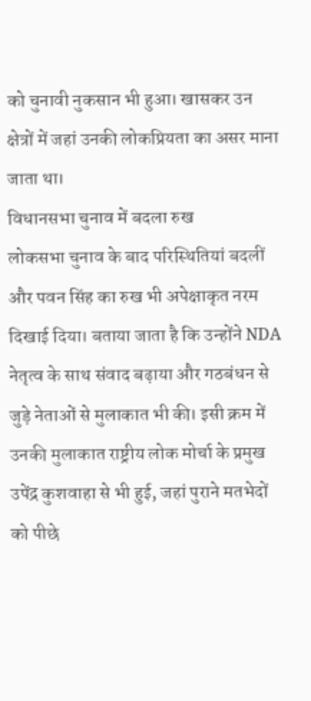को चुनावी नुकसान भी हुआ। खासकर उन क्षेत्रों में जहां उनकी लोकप्रियता का असर माना जाता था।
विधानसभा चुनाव में बदला रुख
लोकसभा चुनाव के बाद परिस्थितियां बदलीं और पवन सिंह का रुख भी अपेक्षाकृत नरम दिखाई दिया। बताया जाता है कि उन्होंने NDA नेतृत्व के साथ संवाद बढ़ाया और गठबंधन से जुड़े नेताओं से मुलाकात भी की। इसी क्रम में उनकी मुलाकात राष्ट्रीय लोक मोर्चा के प्रमुख उपेंद्र कुशवाहा से भी हुई, जहां पुराने मतभेदों को पीछे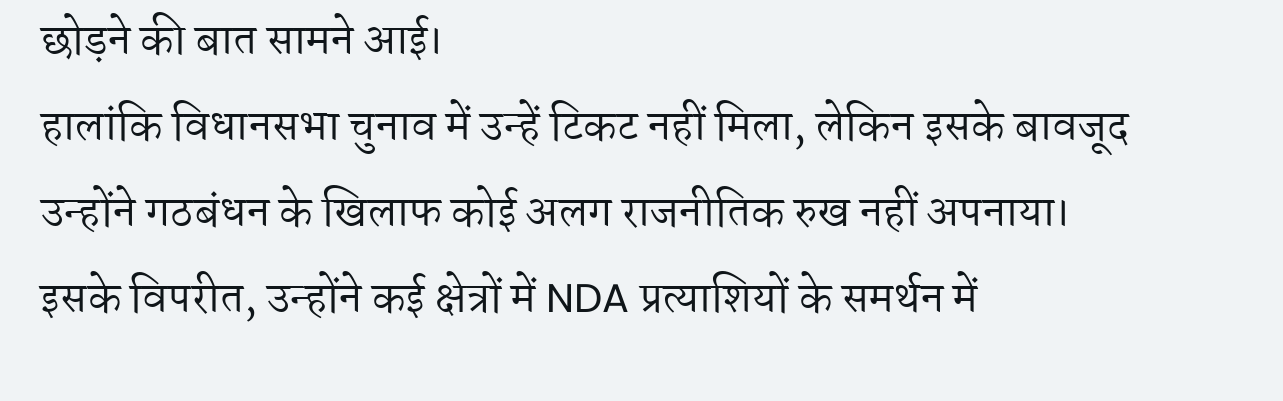छोड़ने की बात सामने आई।
हालांकि विधानसभा चुनाव में उन्हें टिकट नहीं मिला, लेकिन इसके बावजूद उन्होंने गठबंधन के खिलाफ कोई अलग राजनीतिक रुख नहीं अपनाया। इसके विपरीत, उन्होंने कई क्षेत्रों में NDA प्रत्याशियों के समर्थन में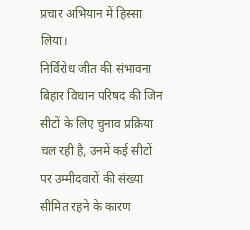प्रचार अभियान में हिस्सा लिया।
निर्विरोध जीत की संभावना
बिहार विधान परिषद की जिन सीटों के लिए चुनाव प्रक्रिया चल रही है, उनमें कई सीटों पर उम्मीदवारों की संख्या सीमित रहने के कारण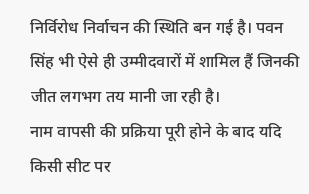निर्विरोध निर्वाचन की स्थिति बन गई है। पवन सिंह भी ऐसे ही उम्मीदवारों में शामिल हैं जिनकी जीत लगभग तय मानी जा रही है।
नाम वापसी की प्रक्रिया पूरी होने के बाद यदि किसी सीट पर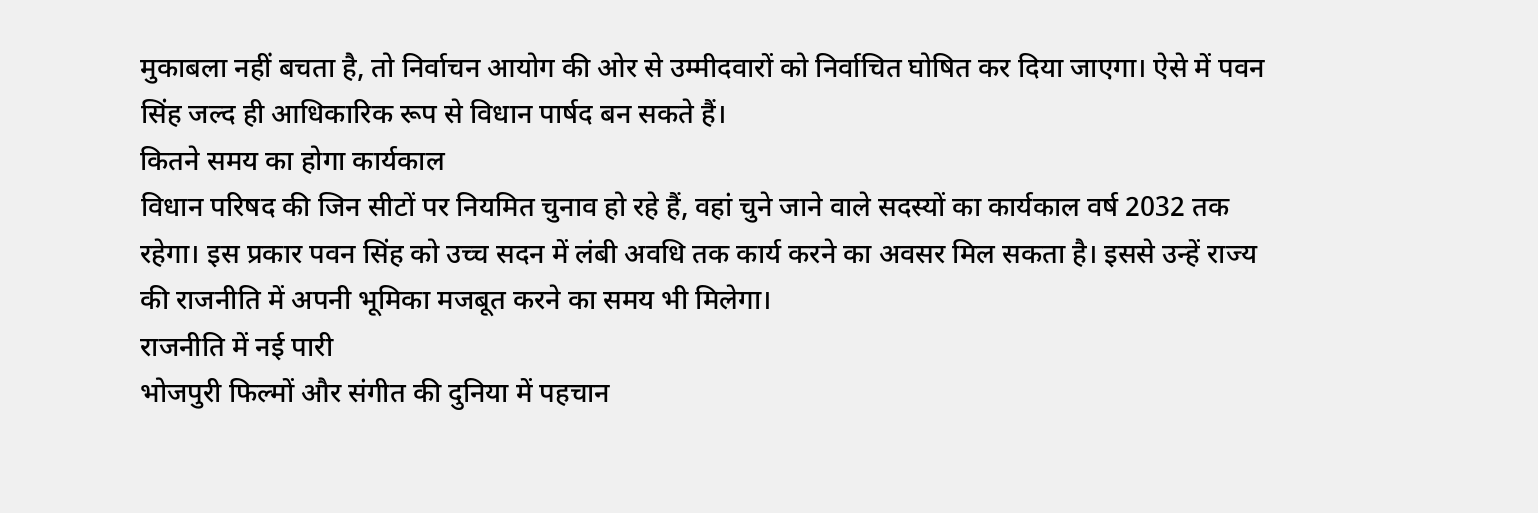मुकाबला नहीं बचता है, तो निर्वाचन आयोग की ओर से उम्मीदवारों को निर्वाचित घोषित कर दिया जाएगा। ऐसे में पवन सिंह जल्द ही आधिकारिक रूप से विधान पार्षद बन सकते हैं।
कितने समय का होगा कार्यकाल
विधान परिषद की जिन सीटों पर नियमित चुनाव हो रहे हैं, वहां चुने जाने वाले सदस्यों का कार्यकाल वर्ष 2032 तक रहेगा। इस प्रकार पवन सिंह को उच्च सदन में लंबी अवधि तक कार्य करने का अवसर मिल सकता है। इससे उन्हें राज्य की राजनीति में अपनी भूमिका मजबूत करने का समय भी मिलेगा।
राजनीति में नई पारी
भोजपुरी फिल्मों और संगीत की दुनिया में पहचान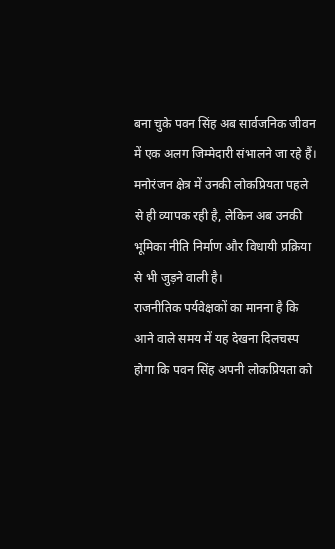बना चुके पवन सिंह अब सार्वजनिक जीवन में एक अलग जिम्मेदारी संभालने जा रहे हैं। मनोरंजन क्षेत्र में उनकी लोकप्रियता पहले से ही व्यापक रही है, लेकिन अब उनकी भूमिका नीति निर्माण और विधायी प्रक्रिया से भी जुड़ने वाली है।
राजनीतिक पर्यवेक्षकों का मानना है कि आने वाले समय में यह देखना दिलचस्प होगा कि पवन सिंह अपनी लोकप्रियता को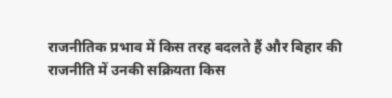राजनीतिक प्रभाव में किस तरह बदलते हैं और बिहार की राजनीति में उनकी सक्रियता किस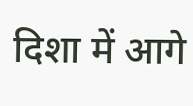दिशा में आगे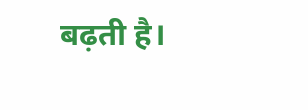बढ़ती है।